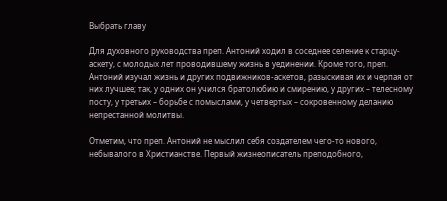Выбрать главу

Для духовного руководства преп. Антоний ходил в соседнее селение к старцу-аскету, с молодых лет проводившему жизнь в уединении. Кроме того, преп. Антоний изучал жизнь и других подвижников-аскетов, разыскивая их и черпая от них лучшее; так, у одних он учился братолюбию и смирению, у других – телесному посту, у третьих – борьбе с помыслами, у четвертых – сокровенному деланию непрестанной молитвы.

Отметим, что преп. Антоний не мыслил себя создателем чего-то нового, небывалого в Христианстве. Первый жизнеописатель преподобного,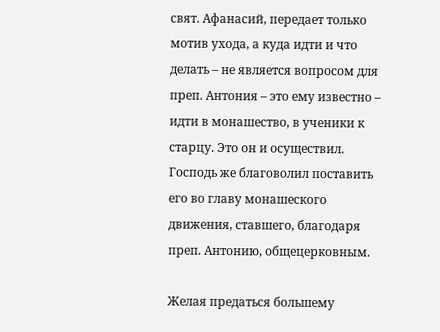свят. Афанасий, передает только мотив ухода, а куда идти и что делать – не является вопросом для преп. Антония – это ему известно – идти в монашество, в ученики к старцу. Это он и осуществил. Господь же благоволил поставить его во главу монашеского движения, ставшего, благодаря преп. Антонию, общецерковным.

Желая предаться большему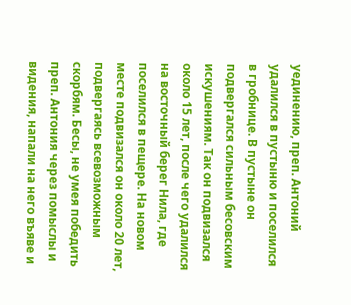уединению, преп. Антоний удалился в пустыню и поселился в гробнице. В пустыне он подвергался сильным бесовским искушениям. Так он подвизался около 15 лет, после чего удалился на восточный берег Нила, где поселился в пещере. На новом месте подвизался он около 20 лет, подвергаясь всевозможным скорбям. Бесы, не умея победить преп. Антония через помыслы и видения, напали на него въяве и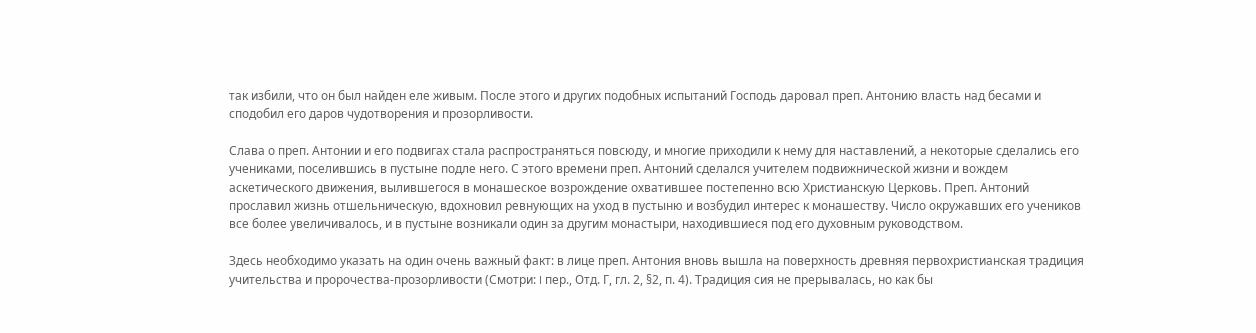так избили, что он был найден еле живым. После этого и других подобных испытаний Господь даровал преп. Антонию власть над бесами и сподобил его даров чудотворения и прозорливости.

Слава о преп. Антонии и его подвигах стала распространяться повсюду, и многие приходили к нему для наставлений, а некоторые сделались его учениками, поселившись в пустыне подле него. С этого времени преп. Антоний сделался учителем подвижнической жизни и вождем аскетического движения, вылившегося в монашеское возрождение охватившее постепенно всю Христианскую Церковь. Преп. Антоний прославил жизнь отшельническую, вдохновил ревнующих на уход в пустыню и возбудил интерес к монашеству. Число окружавших его учеников все более увеличивалось, и в пустыне возникали один за другим монастыри, находившиеся под его духовным руководством.

Здесь необходимо указать на один очень важный факт: в лице преп. Антония вновь вышла на поверхность древняя первохристианская традиция учительства и пророчества-прозорливости (Смотри: I пер., Отд. Г, гл. 2, §2, п. 4). Традиция сия не прерывалась, но как бы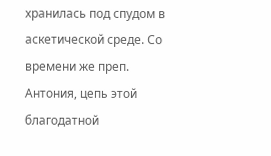хранилась под спудом в аскетической среде. Со времени же преп. Антония, цепь этой благодатной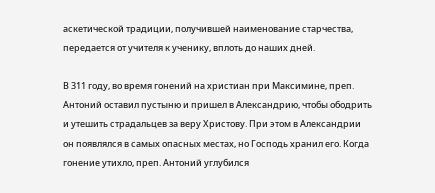аскетической традиции, получившей наименование старчества, передается от учителя к ученику, вплоть до наших дней.

В 311 году, во время гонений на христиан при Максимине, преп. Антоний оставил пустыню и пришел в Александрию, чтобы ободрить и утешить страдальцев за веру Христову. При этом в Александрии он появлялся в самых опасных местах, но Господь хранил его. Когда гонение утихло, преп. Антоний углубился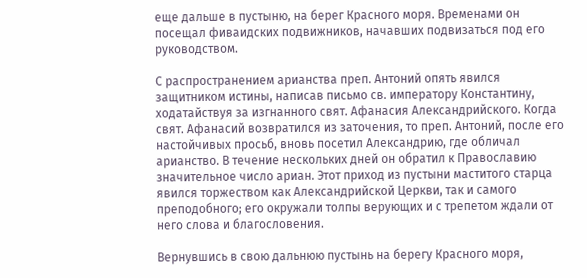еще дальше в пустыню, на берег Красного моря. Временами он посещал фиваидских подвижников, начавших подвизаться под его руководством.

С распространением арианства преп. Антоний опять явился защитником истины, написав письмо св. императору Константину, ходатайствуя за изгнанного свят. Афанасия Александрийского. Когда свят. Афанасий возвратился из заточения, то преп. Антоний, после его настойчивых просьб, вновь посетил Александрию, где обличал арианство. В течение нескольких дней он обратил к Православию значительное число ариан. Этот приход из пустыни маститого старца явился торжеством как Александрийской Церкви, так и самого преподобного; его окружали толпы верующих и с трепетом ждали от него слова и благословения.

Вернувшись в свою дальнюю пустынь на берегу Красного моря,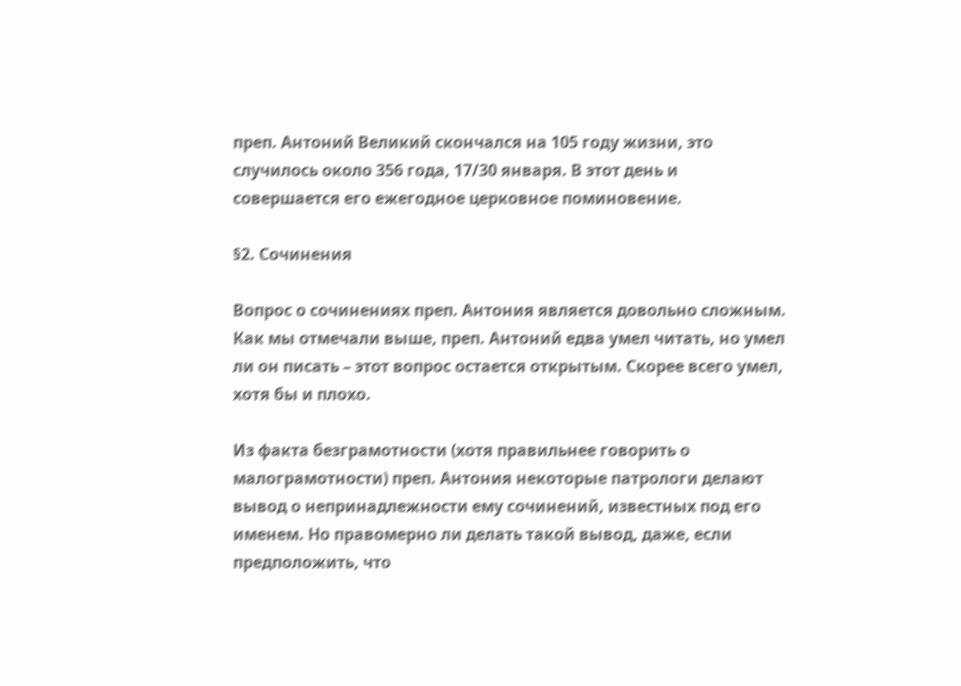преп. Антоний Великий скончался на 105 году жизни, это случилось около 356 года, 17/30 января. В этот день и совершается его ежегодное церковное поминовение.

§2. Сочинения

Вопрос о сочинениях преп. Антония является довольно сложным. Как мы отмечали выше, преп. Антоний едва умел читать, но умел ли он писать – этот вопрос остается открытым. Скорее всего умел, хотя бы и плохо.

Из факта безграмотности (хотя правильнее говорить о малограмотности) преп. Антония некоторые патрологи делают вывод о непринадлежности ему сочинений, известных под его именем. Но правомерно ли делать такой вывод, даже, если предположить, что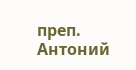преп. Антоний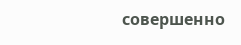совершенно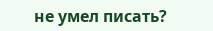не умел писать?